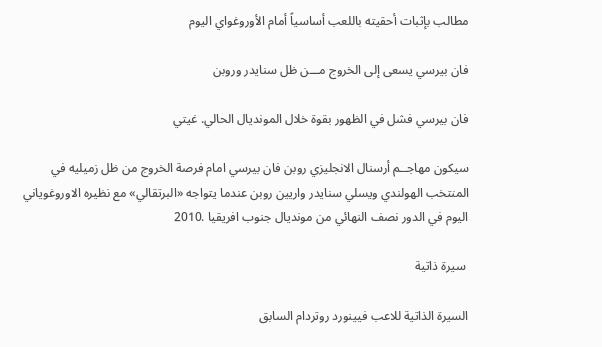مطالب بإثبات أحقيته باللعب أساسياً أمام الأوروغواي اليوم

فان بيرسي يسعى إلى الخروج مـــن ظل سنايدر وروبن

فان بيرسي فشل في الظهور بقوة خلال المونديال الحالي. غيتي

سيكون مهاجــم أرسنال الانجليزي روبن فان بيرسي امام فرصة الخروج من ظل زميليه في المنتخب الهولندي ويسلي سنايدر واريين روبن عندما يتواجه «البرتقالي» مع نظيره الاوروغوياني اليوم في الدور نصف النهائي من مونديال جنوب افريقيا .2010

 سيرة ذاتية

السيرة الذاتية للاعب فيينورد روتردام السابق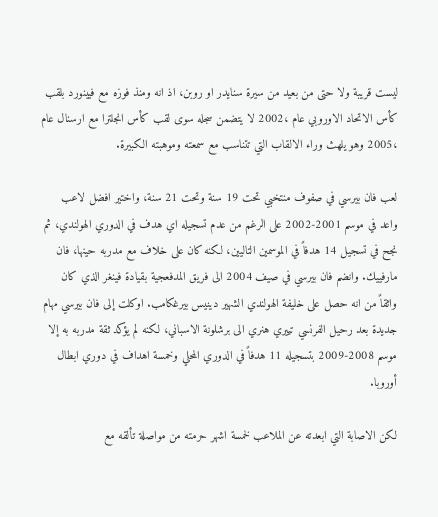ليست قريبة ولا حتى من بعيد من سيرة سنايدر او روبن، اذ انه ومنذ فوزه مع فيينورد بلقب كأس الاتحاد الاوروبي عام ،2002 لا يتضمن سجله سوى لقب كأس انجلترا مع ارسنال عام ،2005 وهو يلهث وراء الالقاب التي تتناسب مع سمعته وموهبته الكبيرة.

لعب فان بيرسي في صفوف منتخبي تحت 19 سنة وتحت 21 سنة، واختير افضل لاعب واعد في موسم 2001-2002 على الرغم من عدم تسجيله اي هدف في الدوري الهولندي، ثم نجح في تسجيل 14 هدفاً في الموسمين التاليين، لكنه كان على خلاف مع مدربه حينها، فان مارفييك. وانضم فان بيرسي في صيف 2004 الى فريق المدفعجية بقيادة فينغر الذي كان واثقاً من انه حصل على خليفة الهولندي الشهير دينيس بيرغكامب. اوكلت إلى فان بيرسي مهام جديدة بعد رحيل الفرنسي تييري هنري الى برشلونة الاسباني، لكنه لم يؤكد ثقة مدربه به إلا موسم 2008-2009 بتسجيله 11 هدفاً في الدوري المحلي وخمسة اهداف في دوري ابطال أوروبا.

لكن الاصابة التي ابعدته عن الملاعب لخمسة اشهر حرمته من مواصلة تألقه مع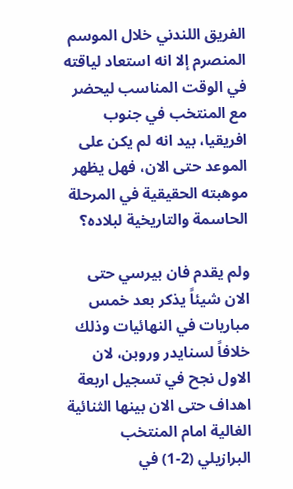الفريق اللندني خلال الموسم المنصرم إلا انه استعاد لياقته في الوقت المناسب ليحضر مع المنتخب في جنوب افريقيا، بيد انه لم يكن على الموعد حتى الان، فهل يظهر موهبته الحقيقية في المرحلة الحاسمة والتاريخية لبلاده؟

ولم يقدم فان بيرسي حتى الان شيئاً يذكر بعد خمس مباريات في النهائيات وذلك خلافاً لسنايدر وروبن، لان الاول نجح في تسجيل اربعة اهداف حتى الان بينها الثنائية الغالية امام المنتخب البرازيلي (2-1) في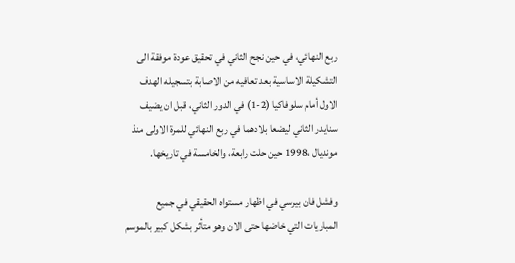ربع النهائي، في حين نجح الثاني في تحقيق عودة موفقة الى التشكيلة الاساسية بعد تعافيه من الاصابة بتسجيله الهدف الاول أمام سلوفاكيا (2-1) في الدور الثاني، قبل ان يضيف سنايدر الثاني ليضعا بلادهما في ربع النهائي للمرة الاولى منذ مونديال ،1998 حين حلت رابعة، والخامسة في تاريخها.

وفشل فان بيرسي في اظهار مستواه الحقيقي في جميع المباريات التي خاضها حتى الان وهو متأثر بشكل كبير بالموسم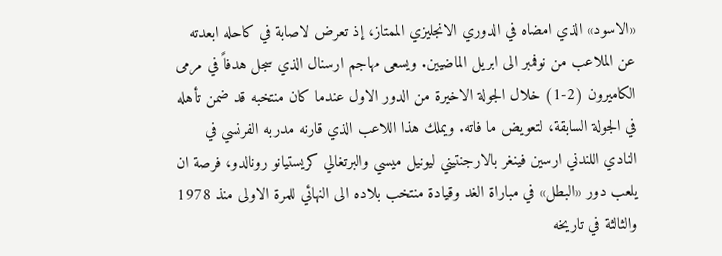«الاسود» الذي امضاه في الدوري الانجليزي الممتاز، إذ تعرض لاصابة في كاحله ابعدته عن الملاعب من نوفمبر الى ابريل الماضيين. ويسعى مهاجم ارسنال الذي سجل هدفاً في مرمى الكاميرون (2-1) خلال الجولة الاخيرة من الدور الاول عندما كان منتخبه قد ضمن تأهله في الجولة السابقة، لتعويض ما فاته. ويملك هذا اللاعب الذي قارنه مدربه الفرنسي في النادي اللندني ارسين فينغر بالارجنتيني ليونيل ميسي والبرتغالي كريستيانو رونالدو، فرصة ان يلعب دور «البطل» في مباراة الغد وقيادة منتخب بلاده الى النهائي للمرة الاولى منذ 1978 والثالثة في تاريخه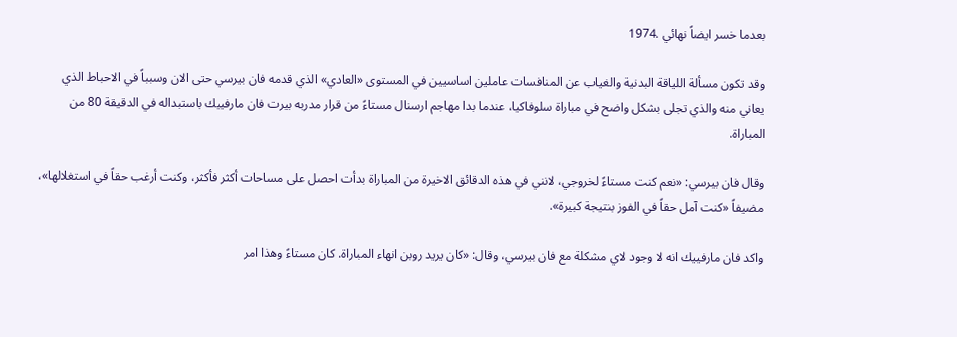بعدما خسر ايضاً نهائي .1974

وقد تكون مسألة اللياقة البدنية والغياب عن المنافسات عاملين اساسيين في المستوى «العادي» الذي قدمه فان بيرسي حتى الان وسبباً في الاحباط الذي يعاني منه والذي تجلى بشكل واضح في مباراة سلوفاكيا، عندما بدا مهاجم ارسنال مستاءً من قرار مدربه بيرت فان مارفييك باستبداله في الدقيقة 80 من المباراة.

وقال فان بيرسي: «نعم كنت مستاءً لخروجي، لانني في هذه الدقائق الاخيرة من المباراة بدأت احصل على مساحات أكثر فأكثر، وكنت أرغب حقاً في استغلالها»، مضيفاً «كنت آمل حقاً في الفوز بنتيجة كبيرة».

واكد فان مارفييك انه لا وجود لاي مشكلة مع فان بيرسي، وقال: «كان يريد روبن انهاء المباراة. كان مستاءً وهذا امر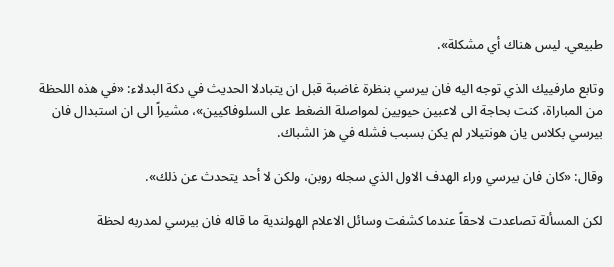طبيعي. ليس هناك أي مشكلة».

وتابع مارفييك الذي توجه اليه فان بيرسي بنظرة غاضبة قبل ان يتبادلا الحديث في دكة البدلاء: «في هذه اللحظة من المباراة، كنت بحاجة الى لاعبين حيويين لمواصلة الضغط على السلوفاكيين»، مشيراً الى ان استبدال فان بيرسي بكلاس يان هونتيلار لم يكن بسبب فشله في هز الشباك.

وقال: «كان فان بيرسي وراء الهدف الاول الذي سجله روبن، ولكن لا أحد يتحدث عن ذلك».

لكن المسألة تصاعدت لاحقاً عندما كشفت وسائل الاعلام الهولندية ما قاله فان بيرسي لمدربه لحظة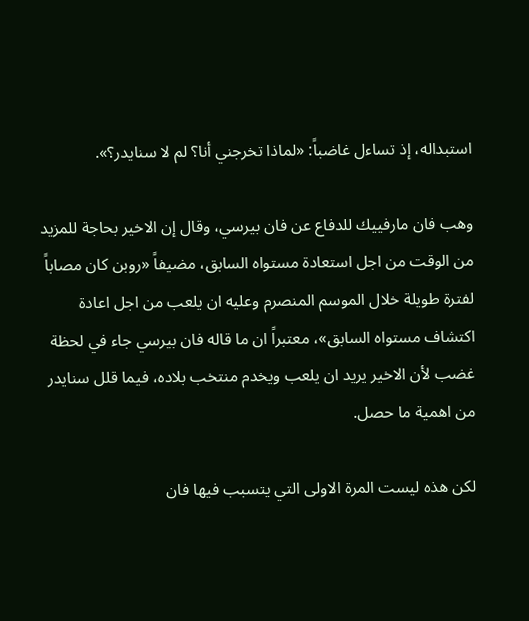استبداله، إذ تساءل غاضباً: «لماذا تخرجني أنا؟ لم لا سنايدر؟».

وهب فان مارفييك للدفاع عن فان بيرسي، وقال إن الاخير بحاجة للمزيد من الوقت من اجل استعادة مستواه السابق، مضيفاً «روبن كان مصاباً لفترة طويلة خلال الموسم المنصرم وعليه ان يلعب من اجل اعادة اكتشاف مستواه السابق»، معتبراً ان ما قاله فان بيرسي جاء في لحظة غضب لأن الاخير يريد ان يلعب ويخدم منتخب بلاده، فيما قلل سنايدر من اهمية ما حصل.

لكن هذه ليست المرة الاولى التي يتسبب فيها فان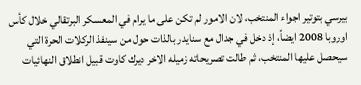بيرسي بتوتير اجواء المنتخب، لان الامور لم تكن على ما يرام في المعسكر البرتقالي خلال كأس اوروبا 2008 ايضاً، إذ دخل في جدال مع سنايدر بالذات حول من سينفذ الركلات الحرة التي سيحصل عليها المنتخب، ثم طالت تصريحاته زميله الاخر ديرك كاوت قبيل انطلاق النهائيات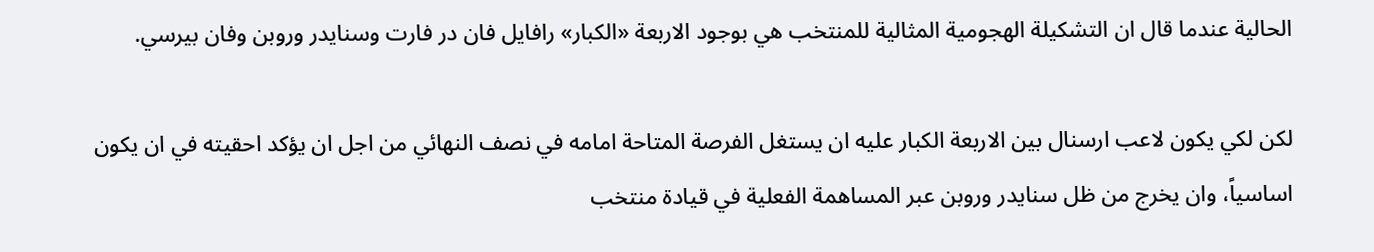الحالية عندما قال ان التشكيلة الهجومية المثالية للمنتخب هي بوجود الاربعة «الكبار» رافايل فان در فارت وسنايدر وروبن وفان بيرسي.

لكن لكي يكون لاعب ارسنال بين الاربعة الكبار عليه ان يستغل الفرصة المتاحة امامه في نصف النهائي من اجل ان يؤكد احقيته في ان يكون اساسياً، وان يخرج من ظل سنايدر وروبن عبر المساهمة الفعلية في قيادة منتخب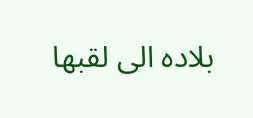بلاده الى لقبها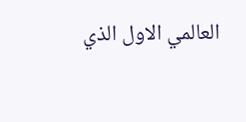العالمي الاول الذي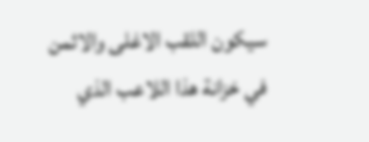سيكون اللقب الاغلى والاثمن في خزانة هذا اللاعب الذي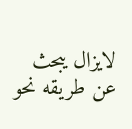لايزال يبحث عن طريقه نحو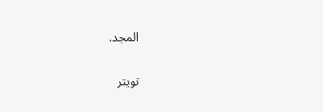المجد.

تويتر